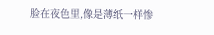脸在夜色里,像是薄纸一样惨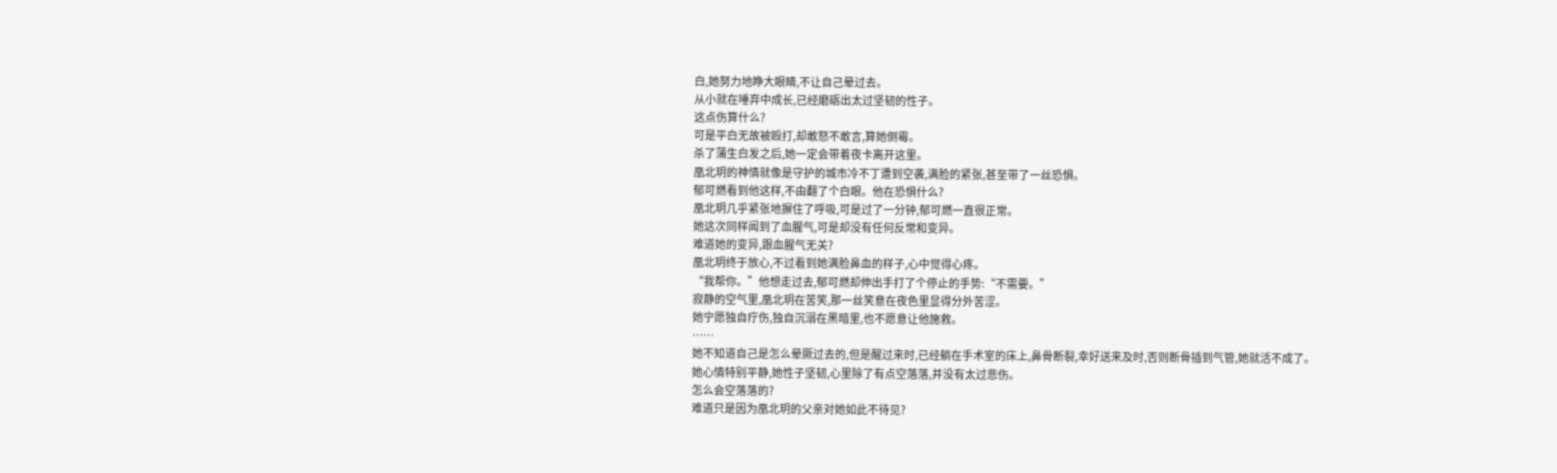白,她努力地睁大眼睛,不让自己晕过去。
从小就在唾弃中成长,已经磨砺出太过坚韧的性子。
这点伤算什么?
可是平白无故被殴打,却敢怒不敢言,算她倒霉。
杀了蒲生白发之后,她一定会带着夜卡离开这里。
凰北玥的神情就像是守护的城市冷不丁遭到空袭,满脸的紧张,甚至带了一丝恐惧。
郁可燃看到他这样,不由翻了个白眼。他在恐惧什么?
凰北玥几乎紧张地摒住了呼吸,可是过了一分钟,郁可燃一直很正常。
她这次同样闻到了血腥气,可是却没有任何反常和变异。
难道她的变异,跟血腥气无关?
凰北玥终于放心,不过看到她满脸鼻血的样子,心中觉得心疼。
“我帮你。”他想走过去,郁可燃却伸出手打了个停止的手势:“不需要。”
寂静的空气里,凰北玥在苦笑,那一丝笑意在夜色里显得分外苦涩。
她宁愿独自疗伤,独自沉溺在黑暗里,也不愿意让他施救。
……
她不知道自己是怎么晕厥过去的,但是醒过来时,已经躺在手术室的床上,鼻骨断裂,幸好送来及时,否则断骨插到气管,她就活不成了。
她心情特别平静,她性子坚韧,心里除了有点空落落,并没有太过悲伤。
怎么会空落落的?
难道只是因为凰北玥的父亲对她如此不待见?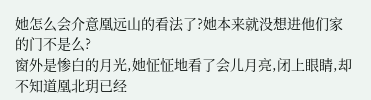她怎么会介意凰远山的看法了?她本来就没想进他们家的门不是么?
窗外是惨白的月光,她怔怔地看了会儿月亮,闭上眼睛,却不知道凰北玥已经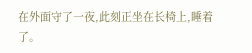在外面守了一夜,此刻正坐在长椅上,睡着了。